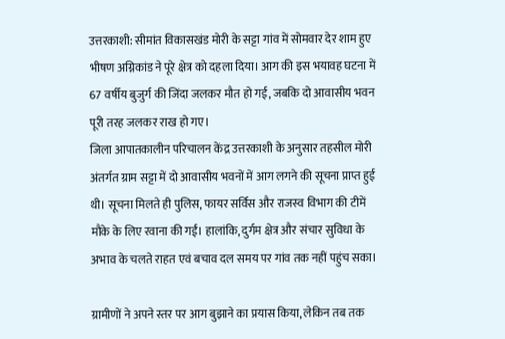उत्तरकाशी: सीमांत विकासखंड मोरी के सट्टा गांव में सोमवार देर शाम हुए भीषण अग्निकांड ने पूरे क्षेत्र को दहला दिया। आग की इस भयावह घटना में 67 वर्षीय बुजुर्ग की जिंदा जलकर मौत हो गई, जबकि दो आवासीय भवन पूरी तरह जलकर राख हो गए।
जिला आपातकालीन परिचालन केंद्र उत्तरकाशी के अनुसार तहसील मोरी अंतर्गत ग्राम सट्टा में दो आवासीय भवनों में आग लगने की सूचना प्राप्त हुई थी। सूचना मिलते ही पुलिस, फायर सर्विस और राजस्व विभाग की टीमें मौके के लिए रवाना की गईं। हालांकि, दुर्गम क्षेत्र और संचार सुविधा के अभाव के चलते राहत एवं बचाव दल समय पर गांव तक नहीं पहुंच सका।

ग्रामीणों ने अपने स्तर पर आग बुझाने का प्रयास किया, लेकिन तब तक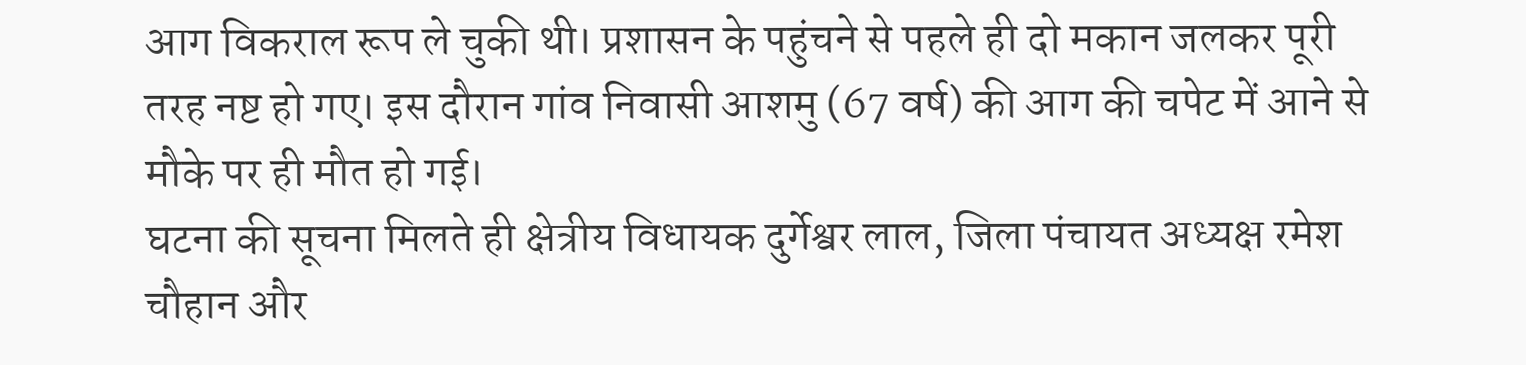आग विकराल रूप ले चुकी थी। प्रशासन के पहुंचने से पहले ही दो मकान जलकर पूरी तरह नष्ट हो गए। इस दौरान गांव निवासी आशमु (67 वर्ष) की आग की चपेट में आने से मौके पर ही मौत हो गई।
घटना की सूचना मिलते ही क्षेत्रीय विधायक दुर्गेश्वर लाल, जिला पंचायत अध्यक्ष रमेश चौहान और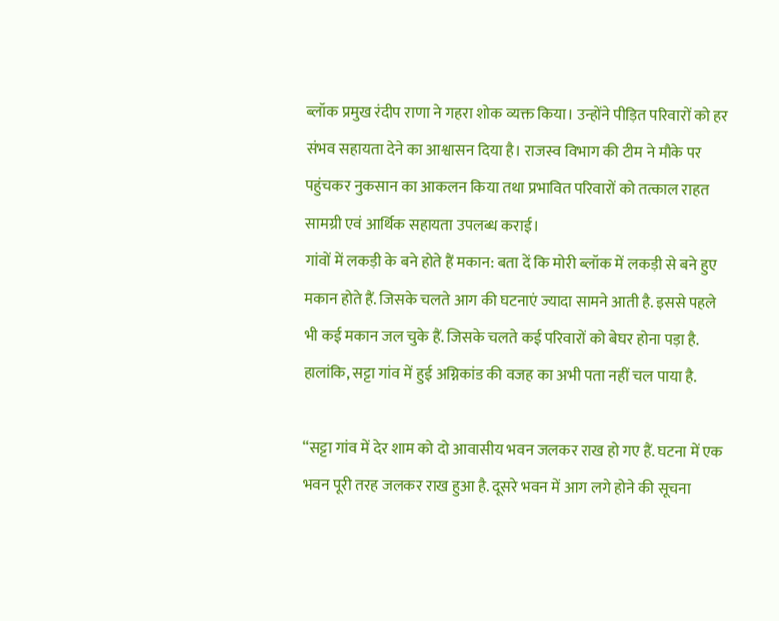ब्लॉक प्रमुख रंदीप राणा ने गहरा शोक व्यक्त किया। उन्होंने पीड़ित परिवारों को हर संभव सहायता देने का आश्वासन दिया है। राजस्व विभाग की टीम ने मौके पर पहुंचकर नुकसान का आकलन किया तथा प्रभावित परिवारों को तत्काल राहत सामग्री एवं आर्थिक सहायता उपलब्ध कराई।
गांवों में लकड़ी के बने होते हैं मकान: बता दें कि मोरी ब्लॉक में लकड़ी से बने हुए मकान होते हैं. जिसके चलते आग की घटनाएं ज्यादा सामने आती है. इससे पहले भी कई मकान जल चुके हैं. जिसके चलते कई परिवारों को बेघर होना पड़ा है. हालांकि, सट्टा गांव में हुई अग्निकांड की वजह का अभी पता नहीं चल पाया है.

“सट्टा गांव में देर शाम को दो आवासीय भवन जलकर राख हो गए हैं. घटना में एक भवन पूरी तरह जलकर राख हुआ है. दूसरे भवन में आग लगे होने की सूचना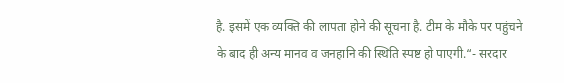है. इसमें एक व्यक्ति की लापता होने की सूचना है. टीम के मौके पर पहुंचने के बाद ही अन्य मानव व जनहानि की स्थिति स्पष्ट हो पाएगी.“- सरदार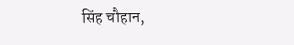सिंह चौहान,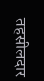तहसीलदार